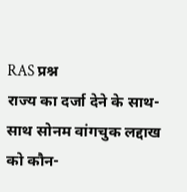RAS प्रश्न
राज्य का दर्जा देने के साथ-साथ सोनम वांगचुक लद्दाख को कौन-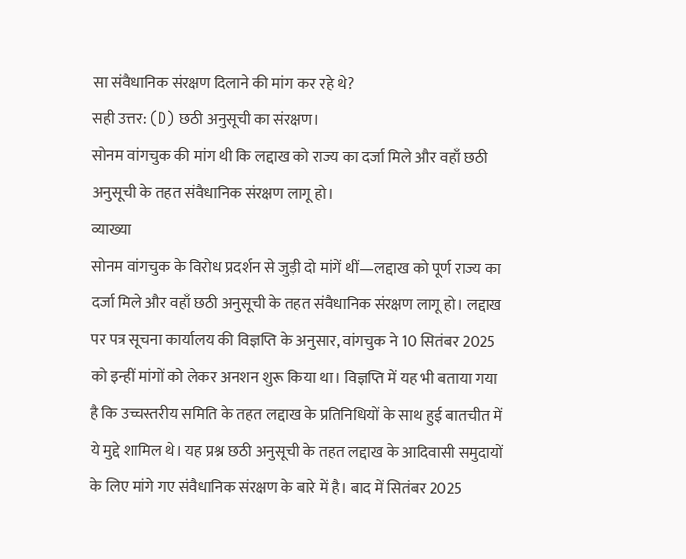सा संवैधानिक संरक्षण दिलाने की मांग कर रहे थे?
सही उत्तर: (D) छठी अनुसूची का संरक्षण।
सोनम वांगचुक की मांग थी कि लद्दाख को राज्य का दर्जा मिले और वहाँ छठी अनुसूची के तहत संवैधानिक संरक्षण लागू हो।
व्याख्या
सोनम वांगचुक के विरोध प्रदर्शन से जुड़ी दो मांगें थीं—लद्दाख को पूर्ण राज्य का दर्जा मिले और वहाँ छठी अनुसूची के तहत संवैधानिक संरक्षण लागू हो। लद्दाख पर पत्र सूचना कार्यालय की विज्ञप्ति के अनुसार, वांगचुक ने 10 सितंबर 2025 को इन्हीं मांगों को लेकर अनशन शुरू किया था। विज्ञप्ति में यह भी बताया गया है कि उच्चस्तरीय समिति के तहत लद्दाख के प्रतिनिधियों के साथ हुई बातचीत में ये मुद्दे शामिल थे। यह प्रश्न छठी अनुसूची के तहत लद्दाख के आदिवासी समुदायों के लिए मांगे गए संवैधानिक संरक्षण के बारे में है। बाद में सितंबर 2025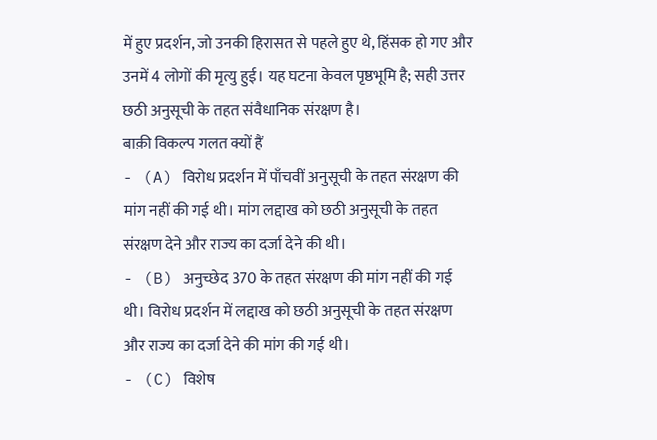में हुए प्रदर्शन, जो उनकी हिरासत से पहले हुए थे, हिंसक हो गए और उनमें 4 लोगों की मृत्यु हुई। यह घटना केवल पृष्ठभूमि है; सही उत्तर छठी अनुसूची के तहत संवैधानिक संरक्षण है।
बाक़ी विकल्प गलत क्यों हैं
- (A) विरोध प्रदर्शन में पाँचवीं अनुसूची के तहत संरक्षण की मांग नहीं की गई थी। मांग लद्दाख को छठी अनुसूची के तहत संरक्षण देने और राज्य का दर्जा देने की थी।
- (B) अनुच्छेद 370 के तहत संरक्षण की मांग नहीं की गई थी। विरोध प्रदर्शन में लद्दाख को छठी अनुसूची के तहत संरक्षण और राज्य का दर्जा देने की मांग की गई थी।
- (C) विशेष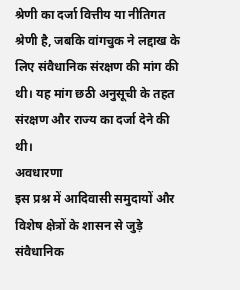श्रेणी का दर्जा वित्तीय या नीतिगत श्रेणी है, जबकि वांगचुक ने लद्दाख के लिए संवैधानिक संरक्षण की मांग की थी। यह मांग छठी अनुसूची के तहत संरक्षण और राज्य का दर्जा देने की थी।
अवधारणा
इस प्रश्न में आदिवासी समुदायों और विशेष क्षेत्रों के शासन से जुड़े संवैधानिक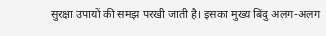सुरक्षा उपायों की समझ परखी जाती है। इसका मुख्य बिंदु अलग-अलग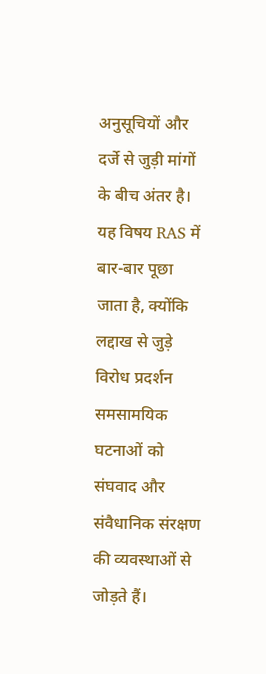अनुसूचियों और दर्जे से जुड़ी मांगों के बीच अंतर है। यह विषय RAS में बार-बार पूछा जाता है, क्योंकि लद्दाख से जुड़े विरोध प्रदर्शन समसामयिक घटनाओं को संघवाद और संवैधानिक संरक्षण की व्यवस्थाओं से जोड़ते हैं।